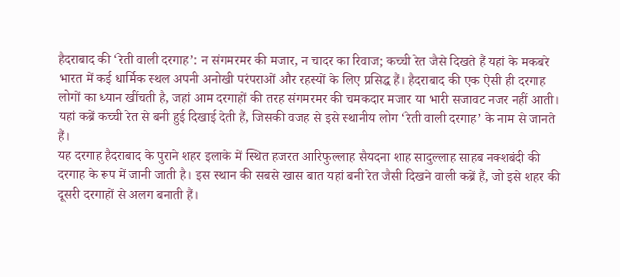हैदराबाद की ‘रेती वाली दरगाह’: न संगमरमर की मजार, न चादर का रिवाज; कच्ची रेत जैसे दिखते हैं यहां के मकबरे
भारत में कई धार्मिक स्थल अपनी अनोखी परंपराओं और रहस्यों के लिए प्रसिद्ध हैं। हैदराबाद की एक ऐसी ही दरगाह लोगों का ध्यान खींचती है, जहां आम दरगाहों की तरह संगमरमर की चमकदार मजार या भारी सजावट नजर नहीं आती। यहां कब्रें कच्ची रेत से बनी हुई दिखाई देती हैं, जिसकी वजह से इसे स्थानीय लोग ‘रेती वाली दरगाह’ के नाम से जानते हैं।
यह दरगाह हैदराबाद के पुराने शहर इलाके में स्थित हजरत आरिफुल्लाह सैयदना शाह सादुल्लाह साहब नक्शबंदी की दरगाह के रूप में जानी जाती है। इस स्थान की सबसे खास बात यहां बनी रेत जैसी दिखने वाली कब्रें हैं, जो इसे शहर की दूसरी दरगाहों से अलग बनाती हैं।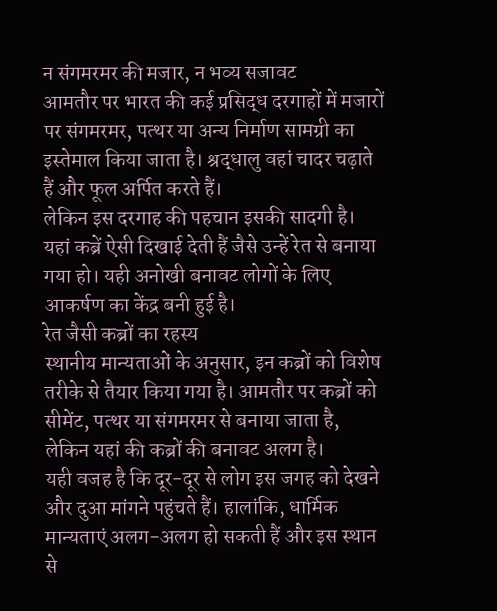न संगमरमर की मजार, न भव्य सजावट
आमतौर पर भारत की कई प्रसिद्ध दरगाहों में मजारों पर संगमरमर, पत्थर या अन्य निर्माण सामग्री का इस्तेमाल किया जाता है। श्रद्धालु वहां चादर चढ़ाते हैं और फूल अर्पित करते हैं।
लेकिन इस दरगाह की पहचान इसकी सादगी है। यहां कब्रें ऐसी दिखाई देती हैं जैसे उन्हें रेत से बनाया गया हो। यही अनोखी बनावट लोगों के लिए आकर्षण का केंद्र बनी हुई है।
रेत जैसी कब्रों का रहस्य
स्थानीय मान्यताओं के अनुसार, इन कब्रों को विशेष तरीके से तैयार किया गया है। आमतौर पर कब्रों को सीमेंट, पत्थर या संगमरमर से बनाया जाता है, लेकिन यहां की कब्रों की बनावट अलग है।
यही वजह है कि दूर-दूर से लोग इस जगह को देखने और दुआ मांगने पहुंचते हैं। हालांकि, धार्मिक मान्यताएं अलग-अलग हो सकती हैं और इस स्थान से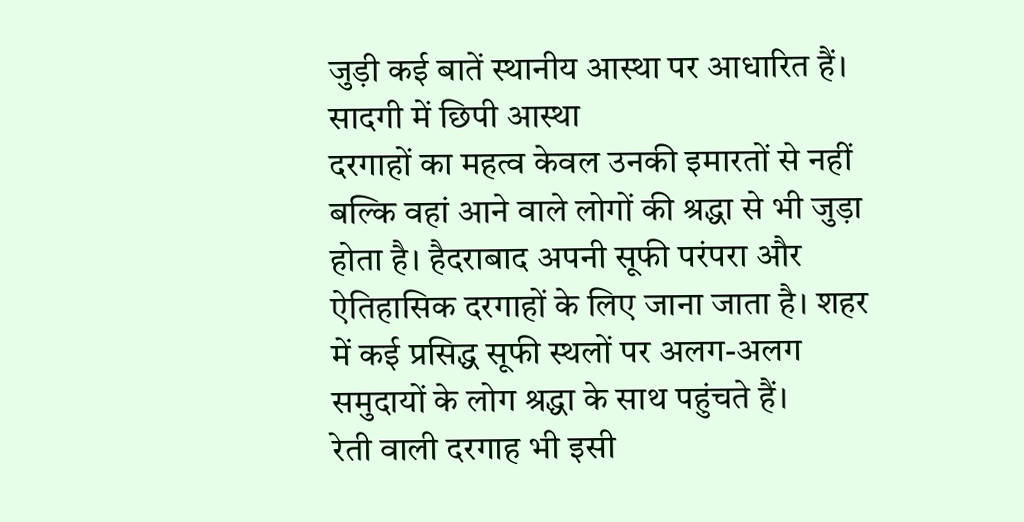जुड़ी कई बातें स्थानीय आस्था पर आधारित हैं।
सादगी में छिपी आस्था
दरगाहों का महत्व केवल उनकी इमारतों से नहीं बल्कि वहां आने वाले लोगों की श्रद्धा से भी जुड़ा होता है। हैदराबाद अपनी सूफी परंपरा और ऐतिहासिक दरगाहों के लिए जाना जाता है। शहर में कई प्रसिद्ध सूफी स्थलों पर अलग-अलग समुदायों के लोग श्रद्धा के साथ पहुंचते हैं।
रेती वाली दरगाह भी इसी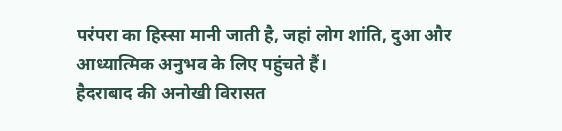परंपरा का हिस्सा मानी जाती है, जहां लोग शांति, दुआ और आध्यात्मिक अनुभव के लिए पहुंचते हैं।
हैदराबाद की अनोखी विरासत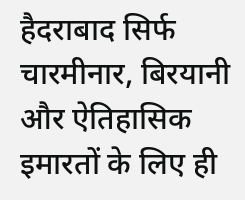हैदराबाद सिर्फ चारमीनार, बिरयानी और ऐतिहासिक इमारतों के लिए ही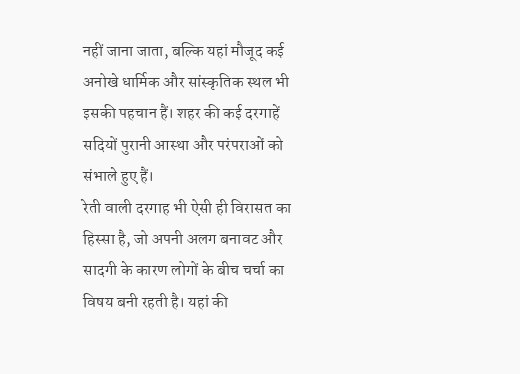नहीं जाना जाता, बल्कि यहां मौजूद कई अनोखे धार्मिक और सांस्कृतिक स्थल भी इसकी पहचान हैं। शहर की कई दरगाहें सदियों पुरानी आस्था और परंपराओं को संभाले हुए हैं।
रेती वाली दरगाह भी ऐसी ही विरासत का हिस्सा है, जो अपनी अलग बनावट और सादगी के कारण लोगों के बीच चर्चा का विषय बनी रहती है। यहां की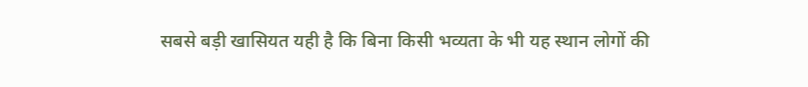सबसे बड़ी खासियत यही है कि बिना किसी भव्यता के भी यह स्थान लोगों की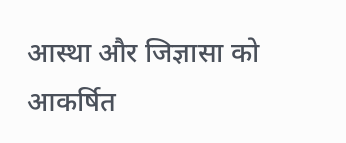आस्था और जिज्ञासा को आकर्षित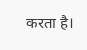करता है।